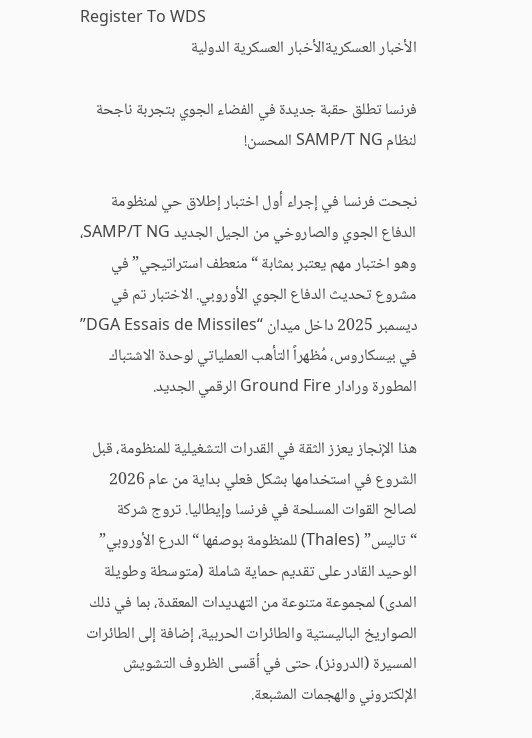Register To WDS
الأخبار العسكريةالأخبار العسكرية الدولية

فرنسا تطلق حقبة جديدة في الفضاء الجوي بتجربة ناجحة لنظام SAMP/T NG المحسن!

نجحت فرنسا في إجراء أول اختبار إطلاق حي لمنظومة الدفاع الجوي والصاروخي من الجيل الجديد SAMP/T NG، وهو اختبار مهم يعتبر بمثابة “منعطف استراتيجي” في مشروع تحديث الدفاع الجوي الأوروبي. الاختبار تم في ديسمبر 2025 داخل ميدان “DGA Essais de Missiles” في بيسكاروس، مُظهراً التأهب العملياتي لوحدة الاشتباك المطورة ورادار Ground Fire الرقمي الجديد.

هذا الإنجاز يعزز الثقة في القدرات التشغيلية للمنظومة، قبل الشروع في استخدامها بشكل فعلي بداية من عام 2026 لصالح القوات المسلحة في فرنسا وإيطاليا. تروج شركة “تاليس” (Thales) للمنظومة بوصفها “الدرع الأوروبي” الوحيد القادر على تقديم حماية شاملة (متوسطة وطويلة المدى) لمجموعة متنوعة من التهديدات المعقدة، بما في ذلك الصواريخ الباليستية والطائرات الحربية، إضافة إلى الطائرات المسيرة (الدرونز)، حتى في أقسى الظروف التشويش الإلكتروني والهجمات المشبعة.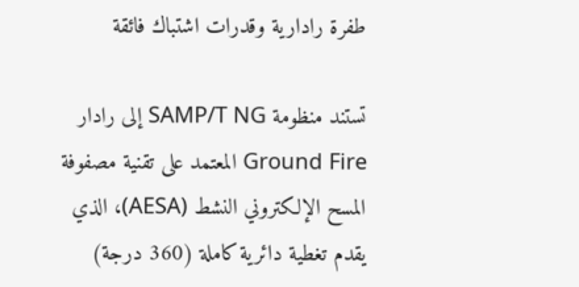طفرة رادارية وقدرات اشتباك فائقة

تستند منظومة SAMP/T NG إلى رادار Ground Fire المعتمد على تقنية مصفوفة المسح الإلكتروني النشط (AESA)، الذي يقدم تغطية دائرية كاملة (360 درجة)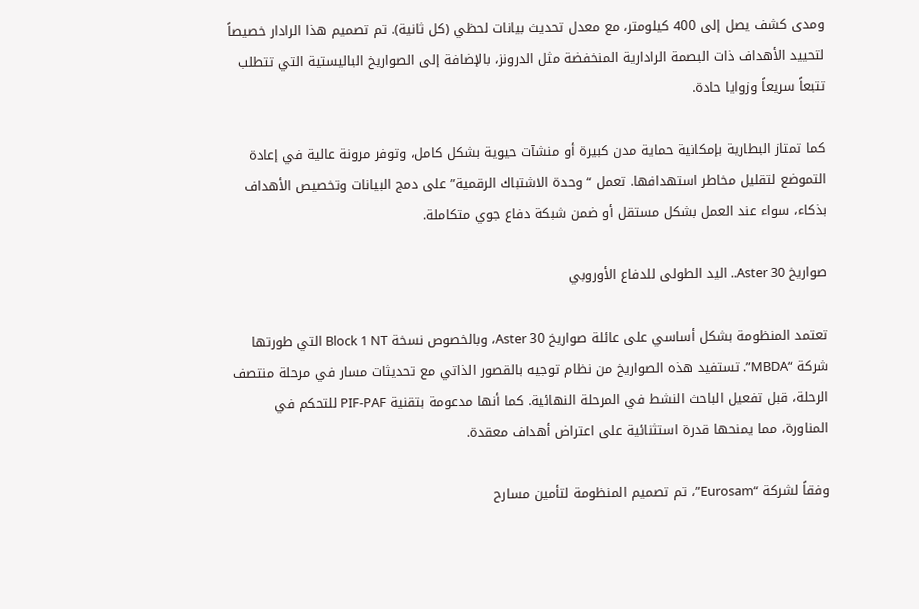ومدى كشف يصل إلى 400 كيلومتر، مع معدل تحديث بيانات لحظي (كل ثانية). تم تصميم هذا الرادار خصيصاً لتحييد الأهداف ذات البصمة الرادارية المنخفضة مثل الدرونز، بالإضافة إلى الصواريخ الباليستية التي تتطلب تتبعاً سريعاً وزوايا حادة.

كما تمتاز البطارية بإمكانية حماية مدن كبيرة أو منشآت حيوية بشكل كامل، وتوفر مرونة عالية في إعادة التموضع لتقليل مخاطر استهدافها. تعمل “وحدة الاشتباك الرقمية” على دمج البيانات وتخصيص الأهداف بذكاء، سواء عند العمل بشكل مستقل أو ضمن شبكة دفاع جوي متكاملة.

صواريخ Aster 30.. اليد الطولى للدفاع الأوروبي

تعتمد المنظومة بشكل أساسي على عائلة صواريخ Aster 30، وبالخصوص نسخة Block 1 NT التي طورتها شركة “MBDA”. تستفيد هذه الصواريخ من نظام توجيه بالقصور الذاتي مع تحديثات مسار في مرحلة منتصف الرحلة، قبل تفعيل الباحث النشط في المرحلة النهائية. كما أنها مدعومة بتقنية PIF-PAF للتحكم في المناورة، مما يمنحها قدرة استثنائية على اعتراض أهداف معقدة.

وفقاً لشركة “Eurosam”، تم تصميم المنظومة لتأمين مسارح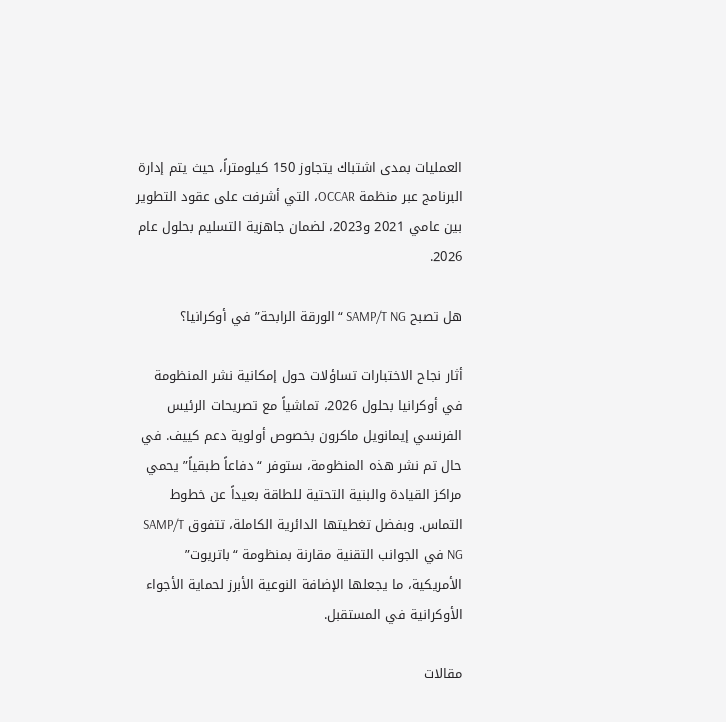العمليات بمدى اشتباك يتجاوز 150 كيلومتراً، حيث يتم إدارة البرنامج عبر منظمة OCCAR، التي أشرفت على عقود التطوير بين عامي 2021 و2023، لضمان جاهزية التسليم بحلول عام 2026.

هل تصبح SAMP/T NG “الورقة الرابحة” في أوكرانيا؟

أثار نجاح الاختبارات تساؤلات حول إمكانية نشر المنظومة في أوكرانيا بحلول 2026، تماشياً مع تصريحات الرئيس الفرنسي إيمانويل ماكرون بخصوص أولوية دعم كييف. في حال تم نشر هذه المنظومة، ستوفر “دفاعاً طبقياً” يحمي مراكز القيادة والبنية التحتية للطاقة بعيداً عن خطوط التماس. وبفضل تغطيتها الدائرية الكاملة، تتفوق SAMP/T NG في الجوانب التقنية مقارنة بمنظومة “باتريوت” الأمريكية، ما يجعلها الإضافة النوعية الأبرز لحماية الأجواء الأوكرانية في المستقبل.

مقالات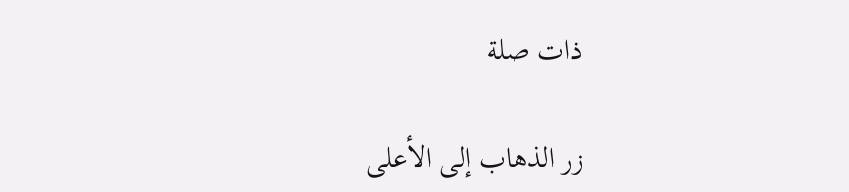ذات صلة

زر الذهاب إلى الأعلى